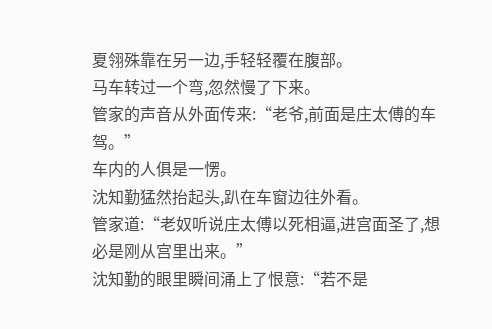夏翎殊靠在另一边,手轻轻覆在腹部。
马车转过一个弯,忽然慢了下来。
管家的声音从外面传来:“老爷,前面是庄太傅的车驾。”
车内的人俱是一愣。
沈知勤猛然抬起头,趴在车窗边往外看。
管家道:“老奴听说庄太傅以死相逼,进宫面圣了,想必是刚从宫里出来。”
沈知勤的眼里瞬间涌上了恨意:“若不是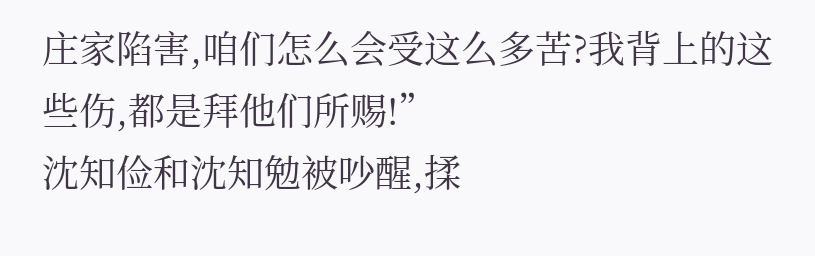庄家陷害,咱们怎么会受这么多苦?我背上的这些伤,都是拜他们所赐!”
沈知俭和沈知勉被吵醒,揉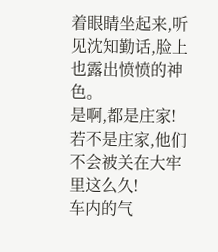着眼睛坐起来,听见沈知勤话,脸上也露出愤愤的神色。
是啊,都是庄家!
若不是庄家,他们不会被关在大牢里这么久!
车内的气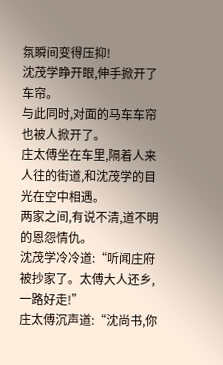氛瞬间变得压抑!
沈茂学睁开眼,伸手掀开了车帘。
与此同时,对面的马车车帘也被人掀开了。
庄太傅坐在车里,隔着人来人往的街道,和沈茂学的目光在空中相遇。
两家之间,有说不清,道不明的恩怨情仇。
沈茂学冷冷道:“听闻庄府被抄家了。太傅大人还乡,一路好走!”
庄太傅沉声道:“沈尚书,你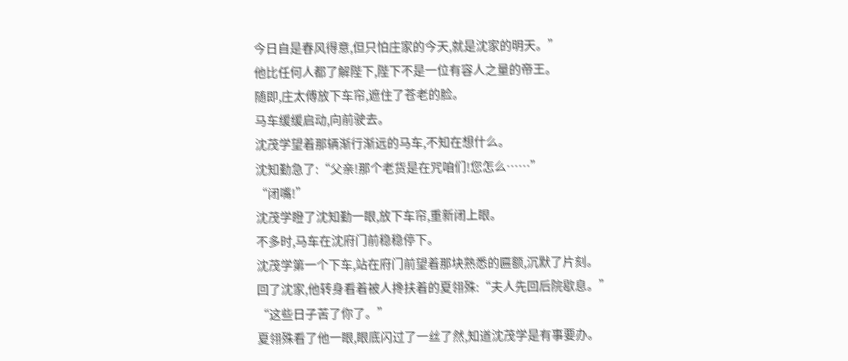今日自是春风得意,但只怕庄家的今天,就是沈家的明天。”
他比任何人都了解陛下,陛下不是一位有容人之量的帝王。
随即,庄太傅放下车帘,遮住了苍老的脸。
马车缓缓启动,向前驶去。
沈茂学望着那辆渐行渐远的马车,不知在想什么。
沈知勤急了:“父亲!那个老货是在咒咱们!您怎么……”
“闭嘴!”
沈茂学瞪了沈知勤一眼,放下车帘,重新闭上眼。
不多时,马车在沈府门前稳稳停下。
沈茂学第一个下车,站在府门前望着那块熟悉的匾额,沉默了片刻。
回了沈家,他转身看着被人搀扶着的夏翎殊:“夫人先回后院歇息。”
“这些日子苦了你了。”
夏翎殊看了他一眼,眼底闪过了一丝了然,知道沈茂学是有事要办。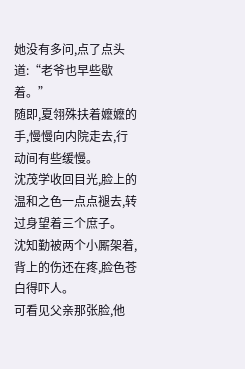她没有多问,点了点头道:“老爷也早些歇着。”
随即,夏翎殊扶着嬷嬷的手,慢慢向内院走去,行动间有些缓慢。
沈茂学收回目光,脸上的温和之色一点点褪去,转过身望着三个庶子。
沈知勤被两个小厮架着,背上的伤还在疼,脸色苍白得吓人。
可看见父亲那张脸,他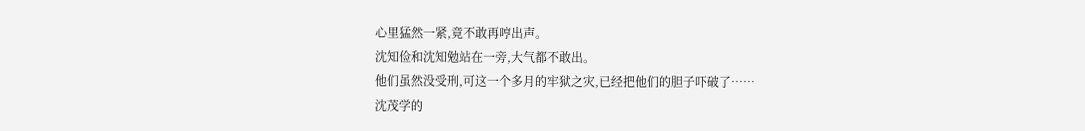心里猛然一紧,竟不敢再哼出声。
沈知俭和沈知勉站在一旁,大气都不敢出。
他们虽然没受刑,可这一个多月的牢狱之灾,已经把他们的胆子吓破了……
沈茂学的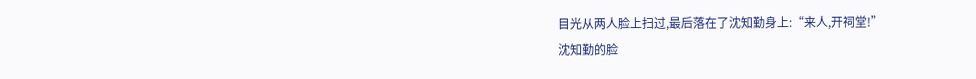目光从两人脸上扫过,最后落在了沈知勤身上:“来人,开祠堂!”
沈知勤的脸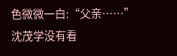色微微一白:“父亲……”
沈茂学没有看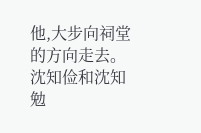他,大步向祠堂的方向走去。
沈知俭和沈知勉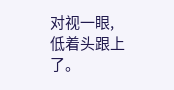对视一眼,低着头跟上了。